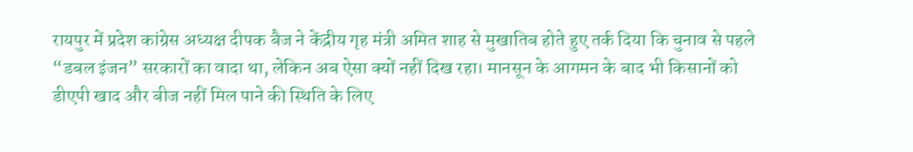रायपुर में प्रदेश कांग्रेस अध्यक्ष दीपक बैज ने केंद्रीय गृह मंत्री अमित शाह से मुखातिब होते हुए तर्क दिया कि चुनाव से पहले “डबल इंजन” सरकारों का वादा था, लेकिन अब ऐसा क्यों नहीं दिख रहा। मानसून के आगमन के बाद भी किसानों को डीएपी खाद और बीज नहीं मिल पाने की स्थिति के लिए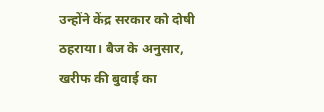उन्होंने केंद्र सरकार को दोषी ठहराया। बैज के अनुसार, खरीफ की बुवाई का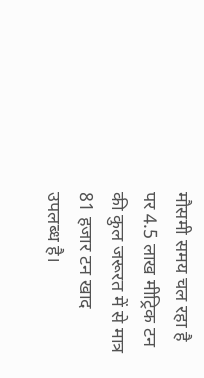मौसमी समय चल रहा है पर 4.5 लाख मीट्रिक टन की कुल जरूरत में से मात्र 81 हजार टन खाद उपलब्ध है।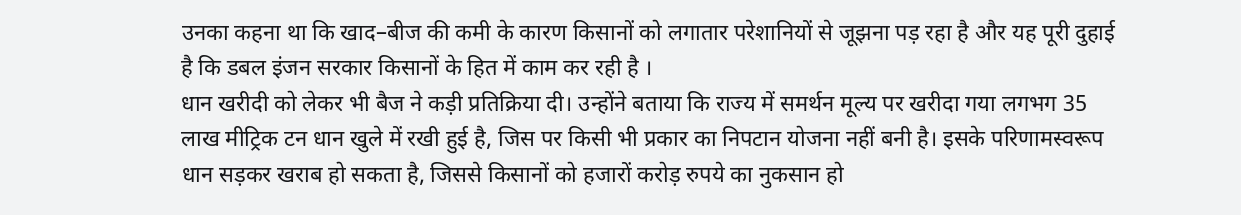उनका कहना था कि खाद–बीज की कमी के कारण किसानों को लगातार परेशानियों से जूझना पड़ रहा है और यह पूरी दुहाई है कि डबल इंजन सरकार किसानों के हित में काम कर रही है ।
धान खरीदी को लेकर भी बैज ने कड़ी प्रतिक्रिया दी। उन्होंने बताया कि राज्य में समर्थन मूल्य पर खरीदा गया लगभग 35 लाख मीट्रिक टन धान खुले में रखी हुई है, जिस पर किसी भी प्रकार का निपटान योजना नहीं बनी है। इसके परिणामस्वरूप धान सड़कर खराब हो सकता है, जिससे किसानों को हजारों करोड़ रुपये का नुकसान हो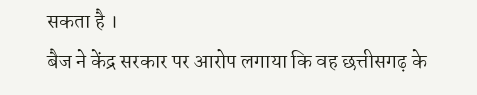सकता है ।
बैज ने केंद्र सरकार पर आरोप लगाया कि वह छत्तीसगढ़ के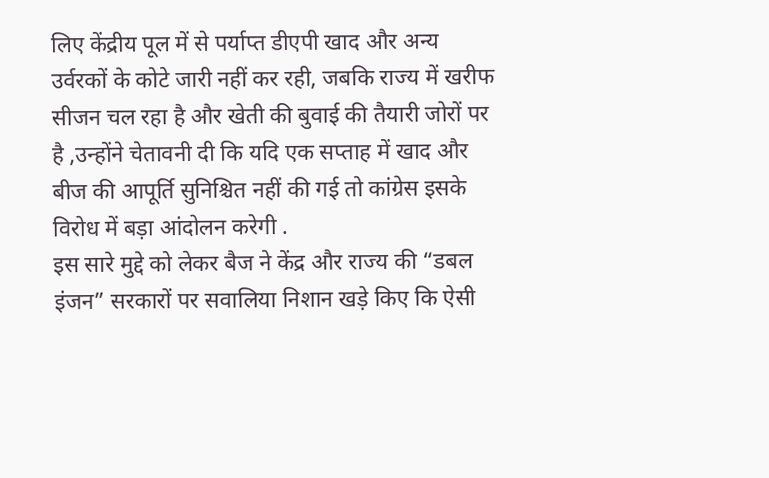लिए केंद्रीय पूल में से पर्याप्त डीएपी खाद और अन्य उर्वरकों के कोटे जारी नहीं कर रही, जबकि राज्य में खरीफ सीजन चल रहा है और खेती की बुवाई की तैयारी जोरों पर है ,उन्होंने चेतावनी दी कि यदि एक सप्ताह में खाद और बीज की आपूर्ति सुनिश्चित नहीं की गई तो कांग्रेस इसके विरोध में बड़ा आंदोलन करेगी .
इस सारे मुद्दे को लेकर बैज ने केंद्र और राज्य की “डबल इंजन” सरकारों पर सवालिया निशान खड़े किए कि ऐसी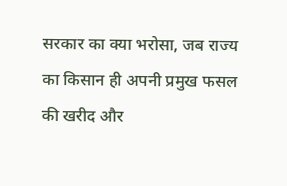सरकार का क्या भरोसा, जब राज्य का किसान ही अपनी प्रमुख फसल की खरीद और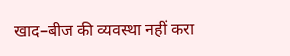खाद–बीज की व्यवस्था नहीं करा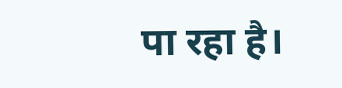पा रहा है।